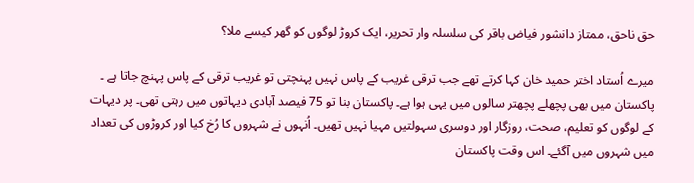حق ناحق، ممتاز دانشور فیاض باقر کی سلسلہ وار تحریر، ایک کروڑ لوگوں کو گھر کیسے ملا؟

میرے اُستاد اختر حمید خان کہا کرتے تھے جب ترقی غریب کے پاس نہیں پہنچتی تو غریب ترقی کے پاس پہنچ جاتا ہے ۔ پاکستان میں بھی پچھلے پچھتر سالوں میں یہی ہوا ہے۔ پاکستان بنا تو 75 فیصد آبادی دیہاتوں میں رہتی تھی۔ پر دیہات کے لوگوں کو تعلیم، صحت، روزگار اور دوسری سہولتیں مہیا نہیں تھیں۔ اُنہوں نے شہروں کا رُخ کیا اور کروڑوں کی تعداد میں شہروں میں آگئے۔ اس وقت پاکستان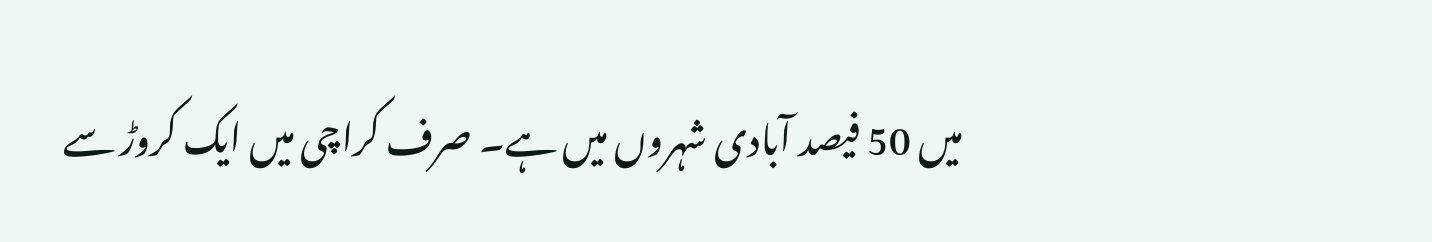میں 50 فیصد آبادی شہروں میں ہے۔ صرف کراچی میں ایک کروڑ سے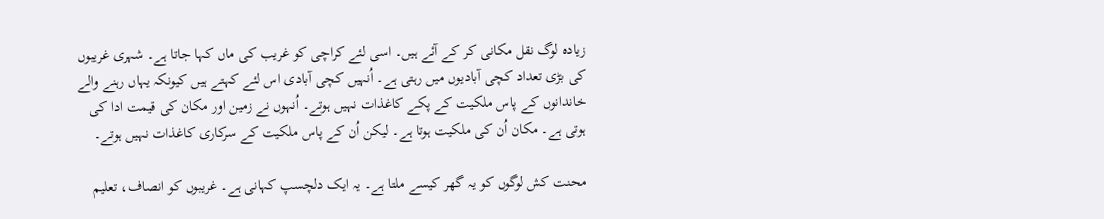زیادہ لوگ نقل مکانی کر کے آئے ہیں۔ اسی لئے کراچی کو غریب کی ماں کہا جاتا ہے۔ شہری غریبوں کی بڑی تعداد کچی آبادیوں میں رہتی ہے۔ اُنہیں کچی آبادی اس لئے کہتے ہیں کیونکہ یہاں رہنے والے خاندانوں کے پاس ملکیت کے پکے کاغذات نہیں ہوتے۔ اُنہوں نے زمین اور مکان کی قیمت ادا کی ہوتی ہے۔ مکان اُن کی ملکیت ہوتا ہے۔ لیکن اُن کے پاس ملکیت کے سرکاری کاغذات نہیں ہوتے۔

محنت کش لوگوں کو یہ گھر کیسے ملتا ہے۔ یہ ایک دلچسپ کہانی ہے۔ غریبوں کو انصاف، تعلیم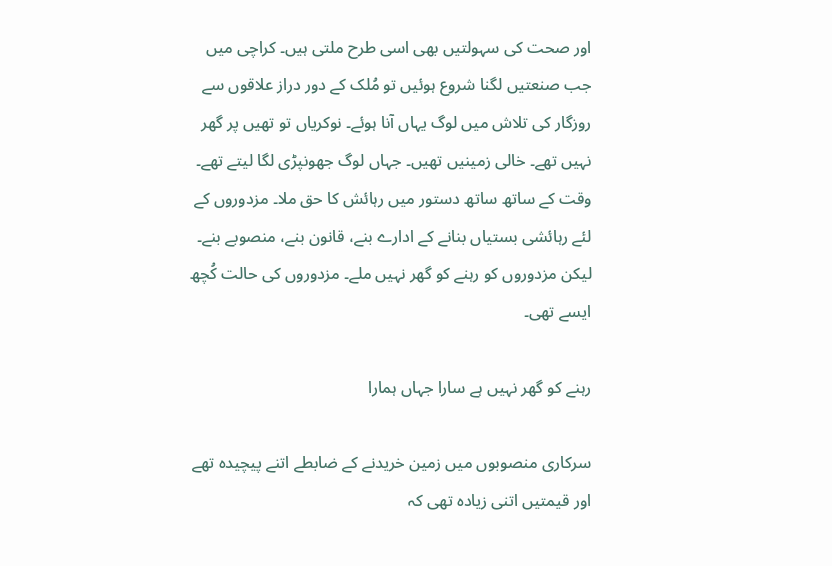اور صحت کی سہولتیں بھی اسی طرح ملتی ہیں۔ کراچی میں جب صنعتیں لگنا شروع ہوئیں تو مُلک کے دور دراز علاقوں سے روزگار کی تلاش میں لوگ یہاں آنا ہوئے۔ نوکریاں تو تھیں پر گھر نہیں تھے۔ خالی زمینیں تھیں۔ جہاں لوگ جھونپڑی لگا لیتے تھے۔ وقت کے ساتھ ساتھ دستور میں رہائش کا حق ملا۔ مزدوروں کے لئے رہائشی بستیاں بنانے کے ادارے بنے، قانون بنے، منصوبے بنے۔ لیکن مزدوروں کو رہنے کو گھر نہیں ملے۔ مزدوروں کی حالت کُچھ ایسے تھی۔

رہنے کو گھر نہیں ہے سارا جہاں ہمارا

سرکاری منصوبوں میں زمین خریدنے کے ضابطے اتنے پیچیدہ تھے اور قیمتیں اتنی زیادہ تھی کہ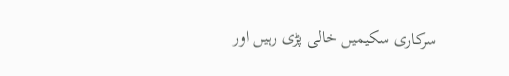سرکاری سکیمیں خالی پڑی رہیں اور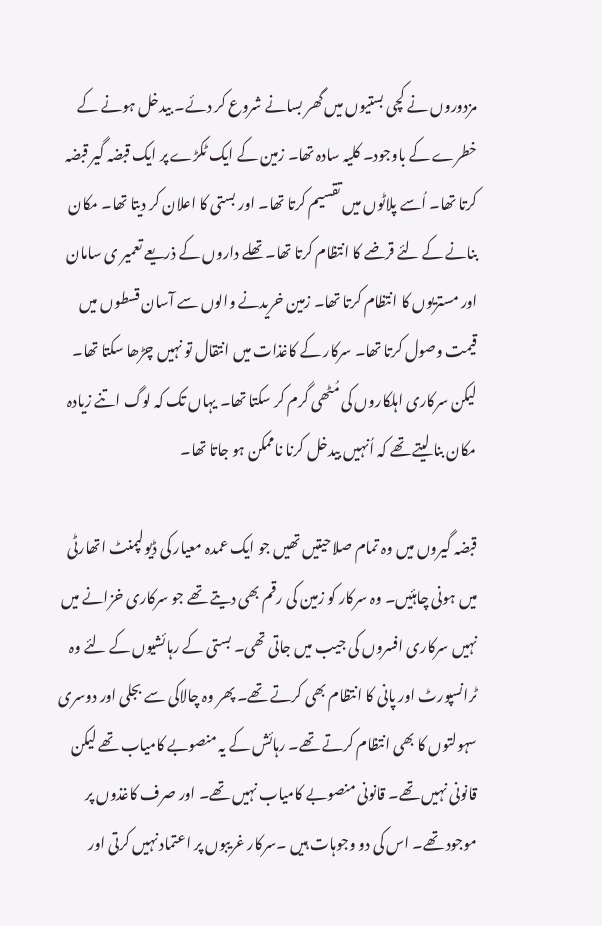مزدوروں نے کچی بستیوں میں گھر بسانے شروع کر دئے۔ بیدخل ہونے کے خطرے کے باوجود۔ کلیہ سادہ تھا۔ زمین کے ایک ٹکڑے پر ایک قبضہ گیر قبضہ کرتا تھا۔ اُسے پلاٹوں میں تقسیم کرتا تھا۔ اور بستی کا اعلان کر دیتا تھا۔ مکان بنانے کے لئے قرضے کا انتظام کرتا تھا۔ تھلے داروں کے ذریعے تعمیر ی سامان اور مستریوں کا انتظام کرتا تھا۔ زمین خریدنے والوں سے آسان قسطوں میں قیمت وصول کرتا تھا۔ سرکار کے کاغذات میں انتقال تو نہیں چڑھا سکتا تھا۔ لیکن سرکاری اہلکاروں کی مُٹھی گرم کر سکتا تھا۔ یہاں تک کہ لوگ اتنے زیادہ مکان بنا لیتے تھے کہ اُنہیں بیدخل کرنا ناممکن ہو جاتا تھا۔

قبضہ گیروں میں وہ تمام صلاحیتیں تھیں جو ایک عمدہ معیار کی ڈیولپمنٹ اتھارٹی میں ہونی چاہئیں۔ وہ سرکار کو زمین کی رقم بھی دیتے تھے جو سرکاری خزانے میں نہیں سرکاری افسروں کی جیب میں جاتی تھی۔ بستی کے رہائشیوں کے لئے وہ ٹرانسپورٹ اور پانی کا انتظام بھی کرتے تھے۔ پھر وہ چالاکی سے بجلی اور دوسری سہولتوں کا بھی انتظام کرتے تھے۔ رہائش کے یہ منصوبے کامیاب تھے لیکن قانونی نہیں تھے۔ قانونی منصوبے کامیاب نہیں تھے۔ اور صرف کاغذوں پر موجود تھے۔ اس کی دو وجوہات ہیں ۔سرکار غریبوں پر اعتماد نہیں کرتی اور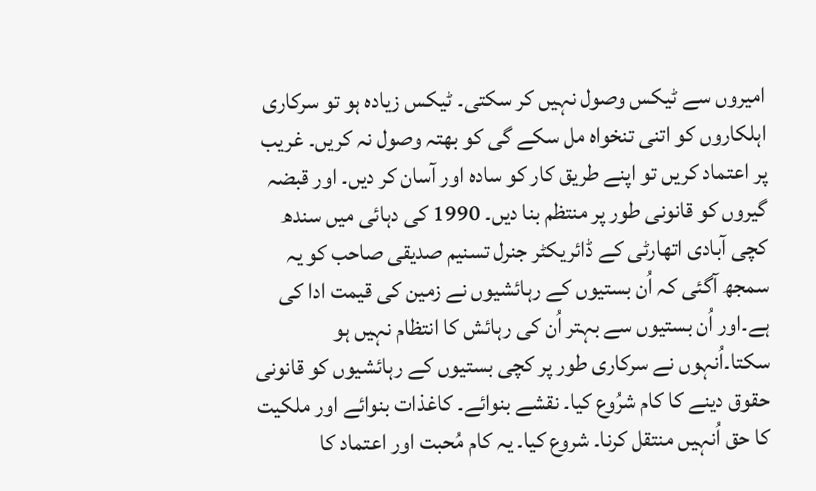امیروں سے ٹیکس وصول نہیں کر سکتی۔ ٹیکس زیادہ ہو تو سرکاری اہلکاروں کو اتنی تنخواہ مل سکے گی کو بھتہ وصول نہ کریں۔ غریب پر اعتماد کریں تو اپنے طریق کار کو سادہ اور آسان کر دیں۔ اور قبضہ گیروں کو قانونی طور پر منتظم بنا دیں۔ 1990 کی دہائی میں سندھ کچی آبادی اتھارٹی کے ڈائریکٹر جنرل تسنیم صدیقی صاحب کو یہ سمجھ آگئی کہ اُن بستیوں کے رہائشیوں نے زمین کی قیمت ادا کی ہے۔اور اُن بستیوں سے بہتر اُن کی رہائش کا انتظام نہیں ہو سکتا۔اُنہوں نے سرکاری طور پر کچی بستیوں کے رہائشیوں کو قانونی حقوق دینے کا کام شرُوع کیا۔ نقشے بنوائے۔ کاغذات بنوائے اور ملکیت کا حق اُنہیں منتقل کرنا۔ شروع کیا۔ یہ کام مُحبت اور اعتماد کا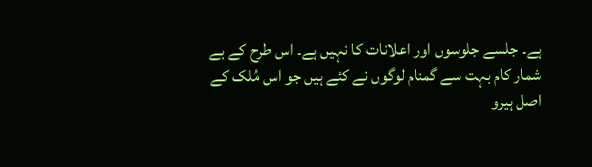ہے۔ جلسے جلوسوں اور اعلانات کا نہیں ہے۔ اس طرح کے بے شمار کام بہت سے گمنام لوگوں نے کئے ہیں جو اس مُلک کے اصل ہیرو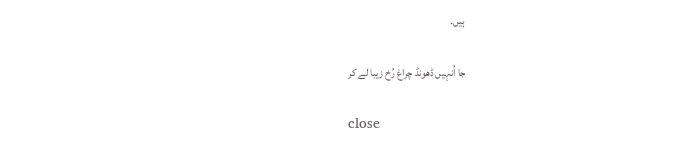ہیں۔

جا اُنہیں ڈھونڈ چراغ رُخ زیبا لے کر

close